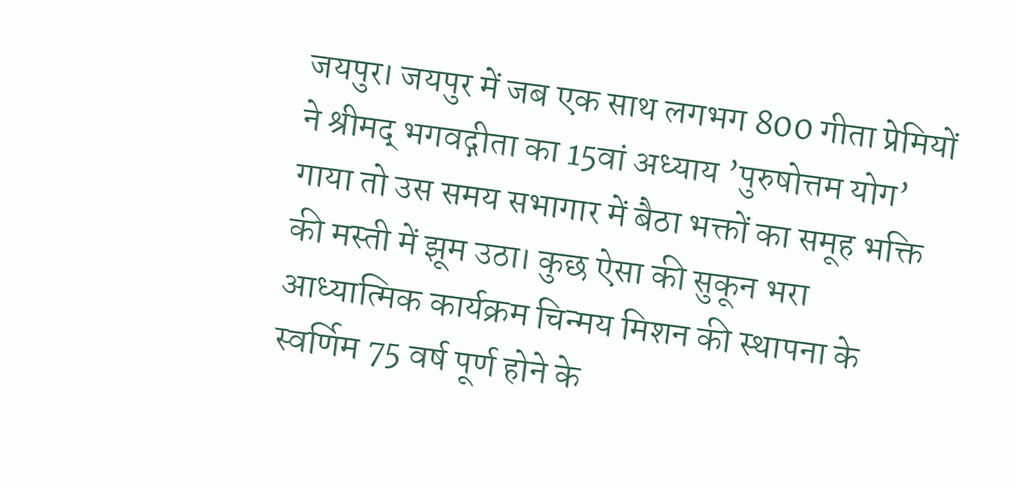जयपुर। जयपुर में जब एक साथ लगभग 800 गीता प्रेमियों ने श्रीमद् भगवद्गीता का 15वां अध्याय ’पुरुषोत्तम योग’ गाया तो उस समय सभागार में बैठा भक्तों का समूह भक्ति की मस्ती में झूम उठा। कुछ ऐसा की सुकून भरा आध्यात्मिक कार्यक्रम चिन्मय मिशन की स्थापना के स्वर्णिम 75 वर्ष पूर्ण होने के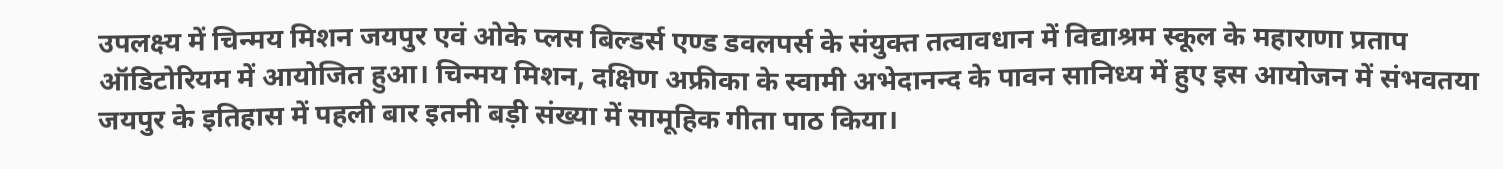उपलक्ष्य में चिन्मय मिशन जयपुर एवं ओके प्लस बिल्डर्स एण्ड डवलपर्स के संयुक्त तत्वावधान में विद्याश्रम स्कूल के महाराणा प्रताप ऑडिटोरियम में आयोजित हुआ। चिन्मय मिशन, दक्षिण अफ्रीका के स्वामी अभेदानन्द के पावन सानिध्य में हुए इस आयोजन में संभवतया जयपुर के इतिहास में पहली बार इतनी बड़ी संख्या में सामूहिक गीता पाठ किया।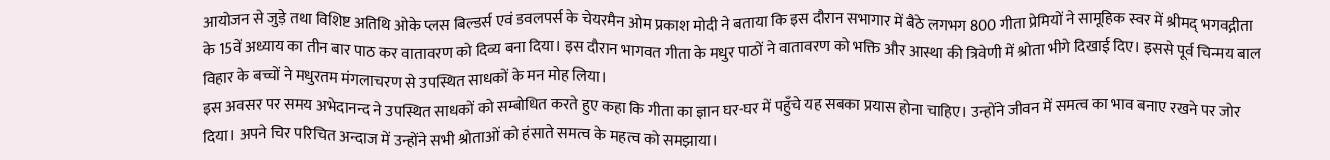आयोजन से जुड़े तथा विशिष्ट अतिथि ओके प्लस बिल्डर्स एवं डवलपर्स के चेयरमैन ओम प्रकाश मोदी ने बताया कि इस दौरान सभागार में बैठे लगभग 800 गीता प्रेमियों ने सामूहिक स्वर में श्रीमद् भगवद्गीता के 15वें अध्याय का तीन बार पाठ कर वातावरण को दिव्य बना दिया। इस दौरान भागवत गीता के मधुर पाठों ने वातावरण को भक्ति और आस्था की त्रिवेणी में श्रोता भीगे दिखाई दिए। इससे पूर्व चिन्मय बाल विहार के बच्चों ने मधुरतम मंगलाचरण से उपस्थित साधकों के मन मोह लिया।
इस अवसर पर समय अभेदानन्द ने उपस्थित साधकों को सम्बोधित करते हुए कहा कि गीता का ज्ञान घर-घर में पहुँचे यह सबका प्रयास होना चाहिए। उन्होंने जीवन में समत्व का भाव बनाए रखने पर जोर दिया। अपने चिर परिचित अन्दाज में उन्होंने सभी श्रोताओं को हंसाते समत्व के महत्व को समझाया।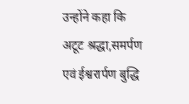उन्होंने कहा कि अटूट श्रद्धा,समर्पण एवं ईश्वरार्पण बुद्धि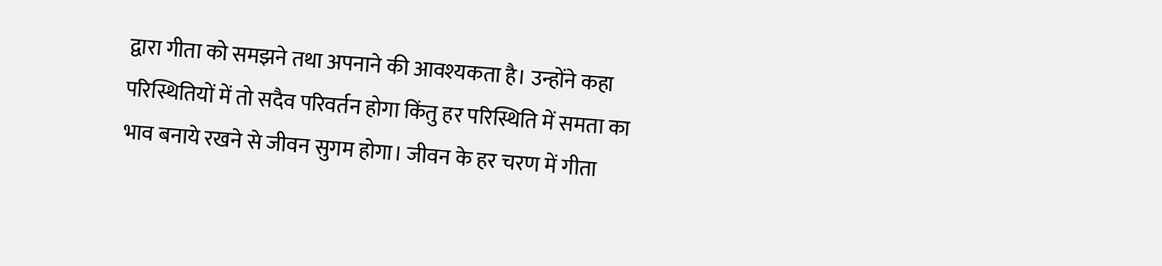द्वारा गीता को समझने तथा अपनाने की आवश्यकता है। उन्होंने कहा परिस्थितियों में तो सदैव परिवर्तन होगा किंतु हर परिस्थिति में समता का भाव बनाये रखने से जीवन सुगम होगा। जीवन के हर चरण में गीता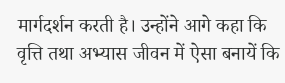मार्गदर्शन करती है। उन्होंने आगे कहा कि वृत्ति तथा अभ्यास जीवन में ऐसा बनायें कि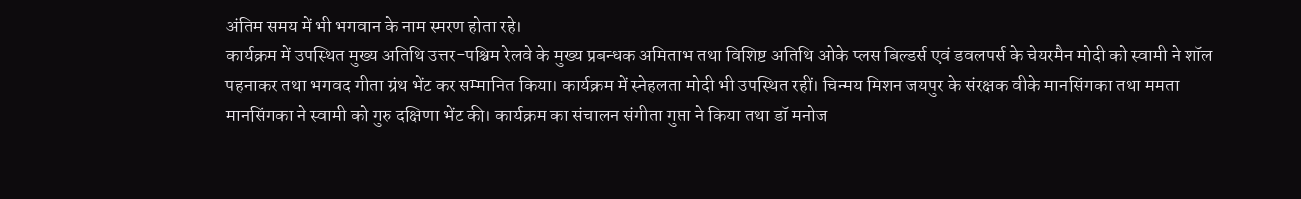अंतिम समय में भी भगवान के नाम स्मरण होता रहे।
कार्यक्रम में उपस्थित मुख्य अतिथि उत्तर-पश्चिम रेलवे के मुख्य प्रबन्धक अमिताभ तथा विशिष्ट अतिथि ओके प्लस बिल्डर्स एवं डवलपर्स के चेयरमैन मोदी को स्वामी ने शॉल पहनाकर तथा भगवद गीता ग्रंथ भेंट कर सम्मानित किया। कार्यक्रम में स्नेहलता मोदी भी उपस्थित रहीं। चिन्मय मिशन जयपुर के संरक्षक वीके मानसिंगका तथा ममता मानसिंगका ने स्वामी को गुरु दक्षिणा भेंट की। कार्यक्रम का संचालन संगीता गुप्ता ने किया तथा डॉ मनोज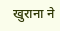खुराना ने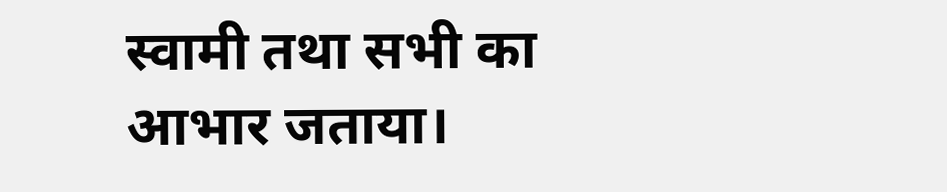स्वामी तथा सभी का आभार जताया।